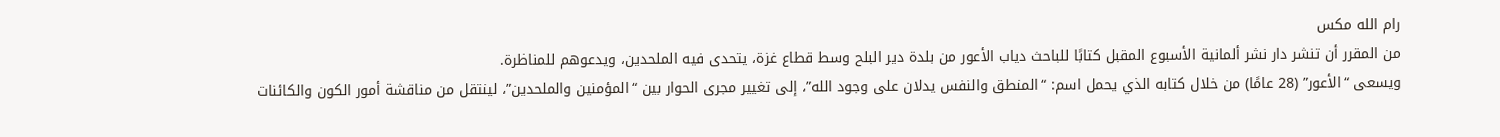رام الله مكس
من المقرر أن تنشر دار نشر ألمانية الأسبوع المقبل كتابًا للباحث دياب الأعور من بلدة دير البلح وسط قطاع غزة، يتحدى فيه الملحدين، ويدعوهم للمناظرة.
ويسعى “الأعور” (28 عامًا) من خلال كتابه الذي يحمل اسم: “المنطق والنفس يدلان على وجود الله”، إلى تغيير مجرى الحوار بين “المؤمنين والملحدين”، لينتقل من مناقشة أمور الكون والكائنات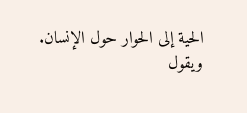الحية إلى الحوار حول الإنسان.
ويقول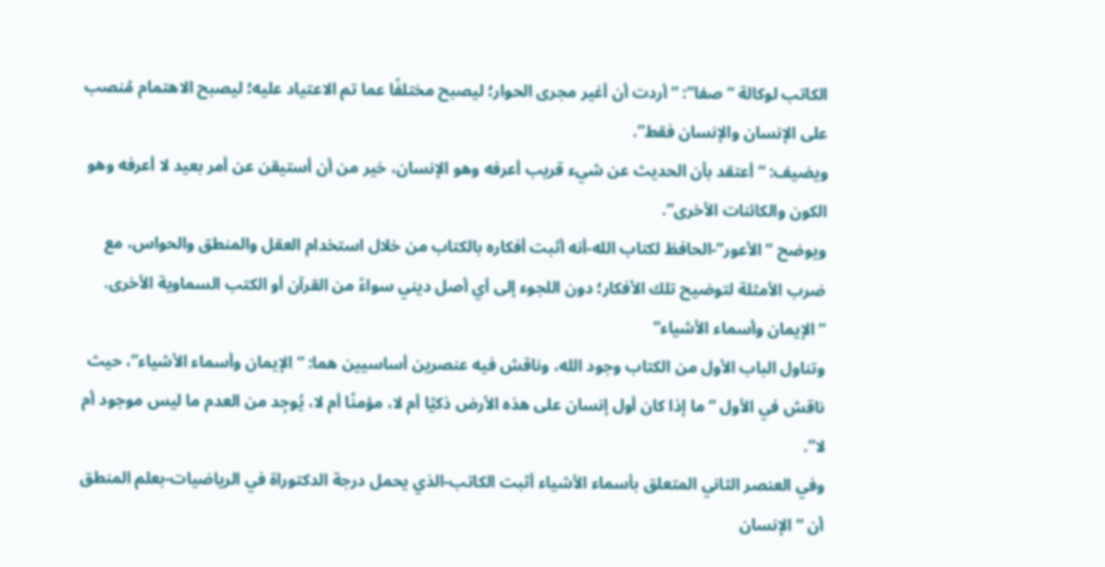الكاتب لوكالة “صفا”: “أردت أن أغير مجرى الحوار؛ ليصبح مختلفًا عما تم الاعتياد عليه؛ ليصبح الاهتمام مُنصب على الإنسان والإنسان فقط”.
ويضيف: “أعتقد بأن الحديث عن شيء قريب أعرفه وهو الإنسان، خير من أن أستيقن عن أمر بعيد لا أعرفه وهو الكون والكائنات الأخرى”.
ويوضح “الأعور”-الحافظ لكتاب الله-أنه أثبت أفكاره بالكتاب من خلال استخدام العقل والمنطق والحواس، مع ضرب الأمثلة لتوضيح تلك الأفكار؛ دون اللجوء إلى أي أصل ديني سواءً من القرآن أو الكتب السماوية الأخرى.
“الإيمان وأسماء الأشياء”
وتناول الباب الأول من الكتاب وجود الله، وناقش فيه عنصرين أساسيين هما: “الإيمان وأسماء الأشياء”، حيث ناقش في الأول “ما إذا كان أول إنسان على هذه الأرض ذكيًا أم لا، مؤمنًا أم لا، يُوجِد من العدم ما ليس موجود أم لا”.
وفي العنصر الثاني المتعلق بأسماء الأشياء أثبت الكاتب-الذي يحمل درجة الدكتوراة في الرياضيات-بعلم المنطق أن “الإنسان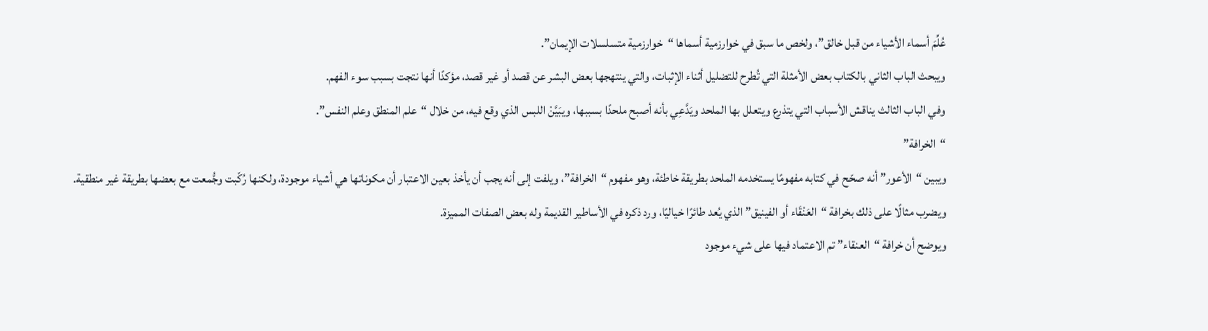عُلِّمَ أسماء الأشياء من قبل خالق”، ولخص ما سبق في خوارزمية أسماها “خوارزمية متسلسلات الإيمان”.
ويبحث الباب الثاني بالكتاب بعض الأمثلة التي تُطرح للتضليل أثناء الإثبات، والتي ينتهجها بعض البشر عن قصد أو غير قصد، مؤكدًا أنها نتجت بسبب سوء الفهم.
وفي الباب الثالث يناقش الأسباب التي يتذرع ويتعلل بها الملحد ويَدَّعِي بأنه أصبح ملحدًا بسببها، ويبَيَّنْ اللبس الذي وقع فيه، من خلال “علم المنطق وعلم النفس”.
“الخرافة”
ويبين “الأعور” أنه صحّح في كتابه مفهومًا يستخدمه الملحد بطريقة خاطئة، وهو مفهوم “الخرافة”، ويلفت إلى أنه يجب أن يأخذ بعين الاعتبار أن مكوناتها هي أشياء موجودة، ولكنها رُكّبت وجُّمعت مع بعضها بطريقة غير منطقية.
ويضرب مثالًا على ذلك بخرافة “العَنْقَاء أو الفينيق” الذي يُعد طائرًا خياليًا، ورد ذكره في الأساطير القديمة وله بعض الصفات المميزة.
ويوضح أن خرافة “العنقاء” تم الاعتماد فيها على شيء موجود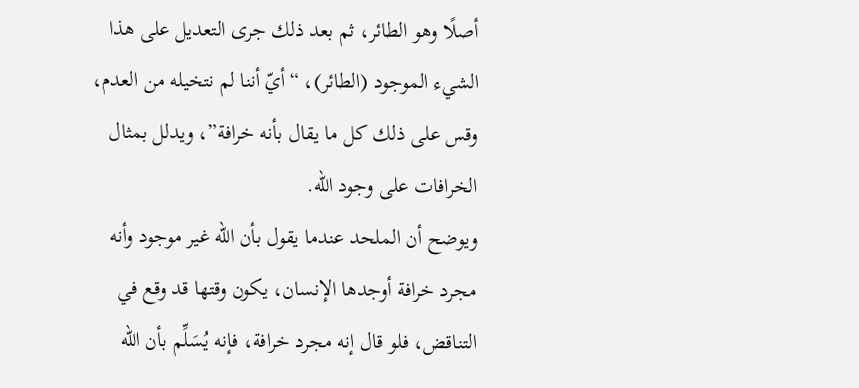أصلًا وهو الطائر، ثم بعد ذلك جرى التعديل على هذا الشيء الموجود (الطائر)، “أيّ أننا لم نتخيله من العدم، وقس على ذلك كل ما يقال بأنه خرافة”، ويدلل بمثال الخرافات على وجود الله.
ويوضح أن الملحد عندما يقول بأن الله غير موجود وأنه مجرد خرافة أوجدها الإنسان، يكون وقتها قد وقع في التناقض، فلو قال إنه مجرد خرافة، فإنه يُسَلِّم بأن الله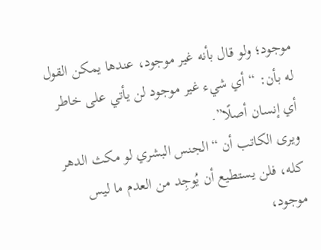موجود؛ ولو قال بأنه غير موجود، عندها يمكن القول له بأن: “أي شيء غير موجود لن يأتي على خاطر أي إنسان أصلًا”.
ويرى الكاتب أن “الجنس البشري لو مكث الدهر كله، فلن يستطيع أن يُوجِد من العدم ما ليس موجود،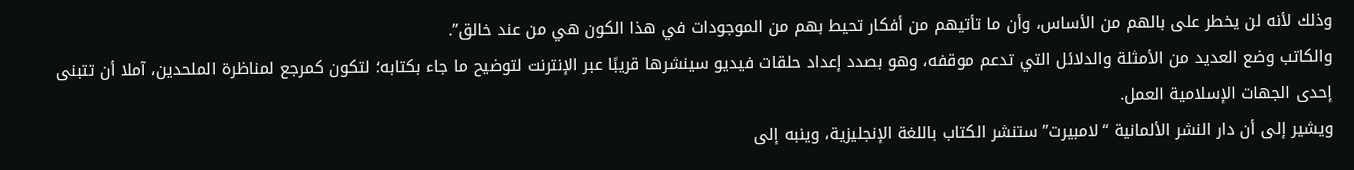وذلك لأنه لن يخطر على بالهم من الأساس، وأن ما تأتيهم من أفكار تحيط بهم من الموجودات في هذا الكون هي من عند خالق”.
والكاتب وضع العديد من الأمثلة والدلائل التي تدعم موقفه، وهو بصدد إعداد حلقات فيديو سينشرها قريبًا عبر الإنترنت لتوضيح ما جاء بكتابه؛ لتكون كمرجع لمناظرة الملحدين، آملا أن تتبنى إحدى الجهات الإسلامية العمل.
ويشير إلى أن دار النشر الألمانية “لامبيرت” ستنشر الكتاب باللغة الإنجليزية، وينبه إلى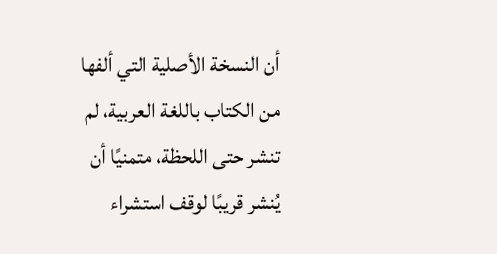أن النسخة الأصلية التي ألفها من الكتاب باللغة العربية، لم تنشر حتى اللحظة، متمنيًا أن يُنشر قريبًا لوقف استشراء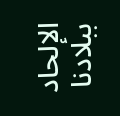الإلحاد ببلادنا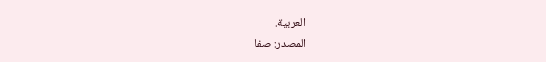العربية.
المصدر: صفا